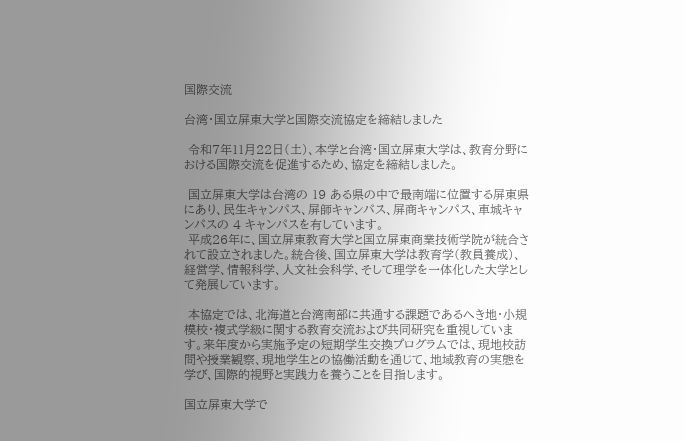国際交流

台湾・国立屏東大学と国際交流協定を締結しました

 令和7年11月22日(土)、本学と台湾・国立屏東大学は、教育分野における国際交流を促進するため、協定を締結しました。

 国立屏東大学は台湾の 19 ある県の中で最南端に位置する屏東県にあり、民生キャンパス、屏師キャンパス、屏商キャンパス、車城キャンパスの 4 キャンパスを有しています。
 平成26年に、国立屏東教育大学と国立屏東商業技術学院が統合されて設立されました。統合後、国立屏東大学は教育学(教員養成)、経営学、情報科学、人文社会科学、そして理学を一体化した大学として発展しています。

 本協定では、北海道と台湾南部に共通する課題であるへき地・小規模校・複式学級に関する教育交流および共同研究を重視しています。来年度から実施予定の短期学生交換プログラムでは、現地校訪問や授業観察、現地学生との協働活動を通じて、地域教育の実態を学び、国際的視野と実践力を養うことを目指します。

国立屏東大学で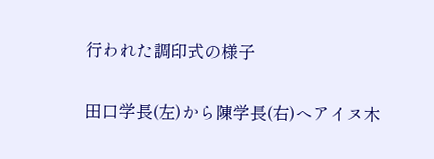行われた調印式の様子

田口学長(左)から陳学長(右)へアイヌ木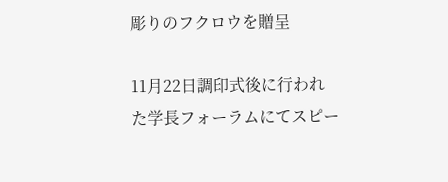彫りのフクロウを贈呈

11月22日調印式後に行われた学長フォーラムにてスピー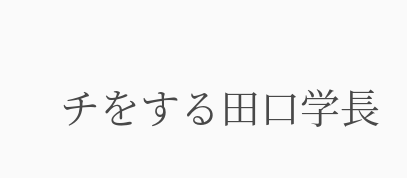チをする田口学長